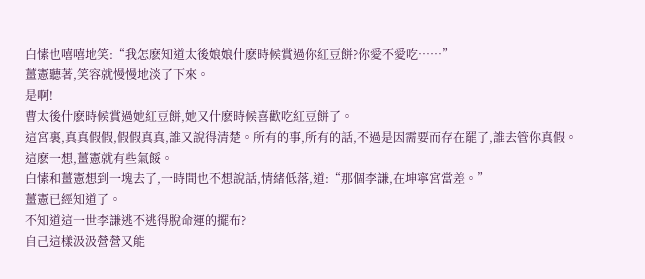白愫也嘻嘻地笑:“我怎麽知道太後娘娘什麽時候賞過你紅豆餅?你愛不愛吃……”
薑憲聽著,笑容就慢慢地淡了下來。
是啊!
曹太後什麽時候賞過她紅豆餅,她又什麽時候喜歡吃紅豆餅了。
這宮裏,真真假假,假假真真,誰又說得清楚。所有的事,所有的話,不過是因需要而存在罷了,誰去管你真假。
這麽一想,薑憲就有些氣餒。
白愫和薑憲想到一塊去了,一時間也不想說話,情緒低落,道:“那個李謙,在坤寧宮當差。”
薑憲已經知道了。
不知道這一世李謙逃不逃得脫命運的擺布?
自己這樣汲汲營營又能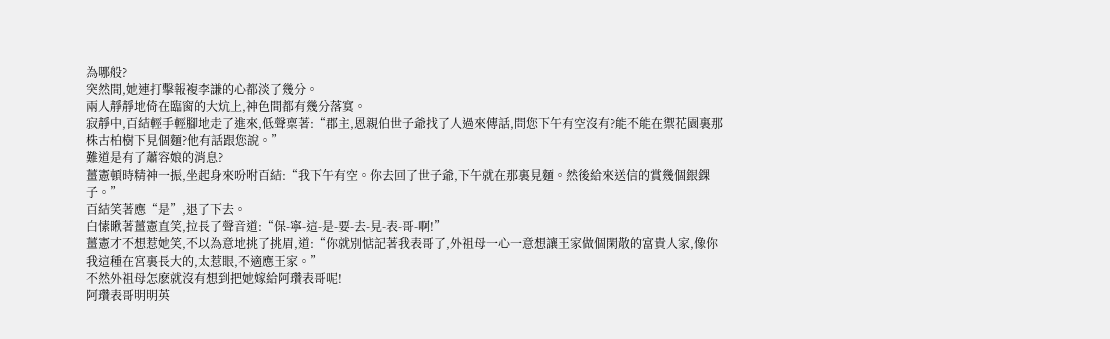為哪般?
突然間,她連打擊報複李謙的心都淡了幾分。
兩人靜靜地倚在臨窗的大炕上,神色間都有幾分落寞。
寂靜中,百結輕手輕腳地走了進來,低聲稟著:“郡主,恩親伯世子爺找了人過來傳話,問您下午有空沒有?能不能在禦花園裏那株古柏樹下見個麵?他有話跟您說。”
難道是有了蕭容娘的消息?
薑憲頓時精神一振,坐起身來吩咐百結:“我下午有空。你去回了世子爺,下午就在那裏見麵。然後給來送信的賞幾個銀錁子。”
百結笑著應“是”,退了下去。
白愫瞅著薑憲直笑,拉長了聲音道:“保-寧-這-是-要-去-見-表-哥-啊!”
薑憲才不想惹她笑,不以為意地挑了挑眉,道:“你就別惦記著我表哥了,外祖母一心一意想讓王家做個閑散的富貴人家,像你我這種在宮裏長大的,太惹眼,不適應王家。”
不然外祖母怎麽就沒有想到把她嫁給阿瓚表哥呢!
阿瓚表哥明明英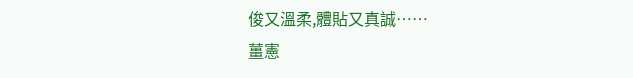俊又溫柔,體貼又真誠……
薑憲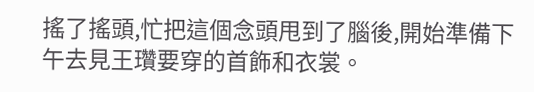搖了搖頭,忙把這個念頭甩到了腦後,開始準備下午去見王瓚要穿的首飾和衣裳。